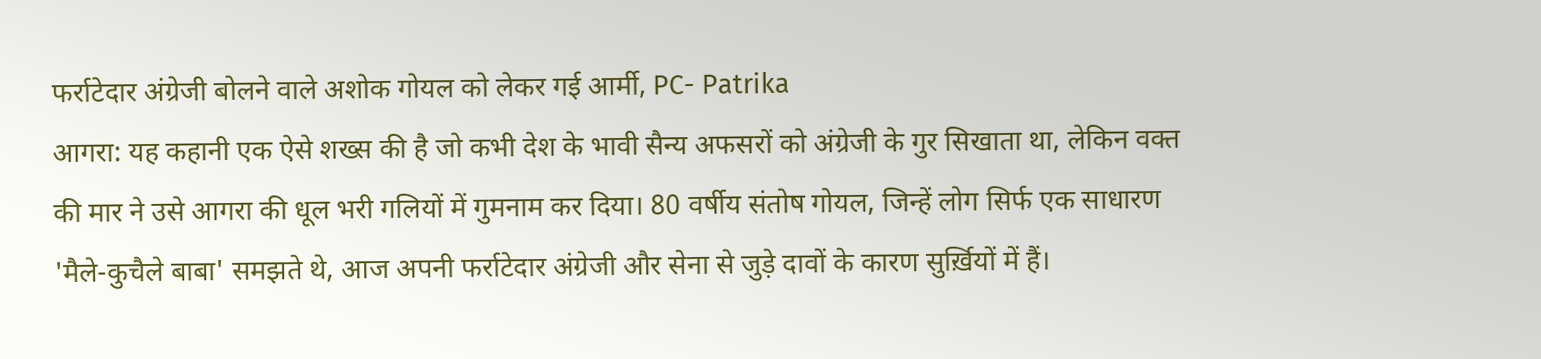फर्राटेदार अंग्रेजी बोलने वाले अशोक गोयल को लेकर गई आर्मी, PC- Patrika
आगरा: यह कहानी एक ऐसे शख्स की है जो कभी देश के भावी सैन्य अफसरों को अंग्रेजी के गुर सिखाता था, लेकिन वक्त की मार ने उसे आगरा की धूल भरी गलियों में गुमनाम कर दिया। 80 वर्षीय संतोष गोयल, जिन्हें लोग सिर्फ एक साधारण 'मैले-कुचैले बाबा' समझते थे, आज अपनी फर्राटेदार अंग्रेजी और सेना से जुड़े दावों के कारण सुर्ख़ियों में हैं।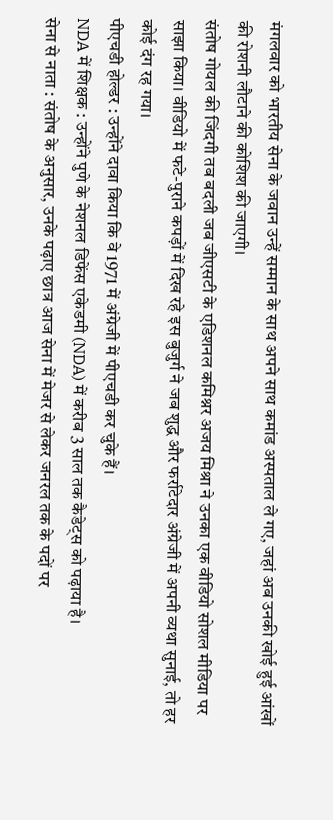मंगलवार को भारतीय सेना के जवान उन्हें सम्मान के साथ अपने साथ कमांड अस्पताल ले गए, जहां अब उनकी खोई हुई आंखों की रोशनी लौटाने की कोशिश की जाएगी।
संतोष गोयल की जिंदगी तब बदली जब जीएसटी के एडिशनल कमिश्नर अजय मिश्रा ने उनका एक वीडियो सोशल मीडिया पर साझा किया। वीडियो में फटे-पुराने कपड़ों में दिख रहे इस बुजुर्ग ने जब शुद्ध और फर्राटेदार अंग्रेजी में अपनी व्यथा सुनाई, तो हर कोई दंग रह गया।
पीएचडी होल्डर : उन्होंने दावा किया कि वे 1971 में अंग्रेजी में पीएचडी कर चुके हैं।
NDA में शिक्षक : उन्होंने पुणे के नेशनल डिफेंस एकेडमी (NDA) में करीब 3 साल तक कैडेट्स को पढ़ाया है।
सेना से नाता : संतोष के अनुसार, उनके पढ़ाए छात्र आज सेना में मेजर से लेकर जनरल तक के पदों पर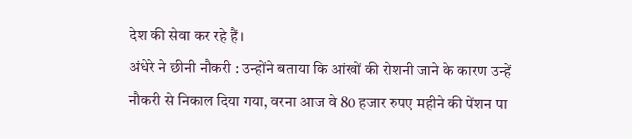देश की सेवा कर रहे हैं।
अंधेरे ने छीनी नौकरी : उन्होंने बताया कि आंखों की रोशनी जाने के कारण उन्हें नौकरी से निकाल दिया गया, वरना आज वे 80 हजार रुपए महीने की पेंशन पा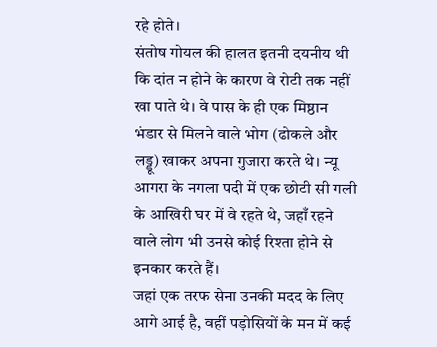रहे होते।
संतोष गोयल की हालत इतनी दयनीय थी कि दांत न होने के कारण वे रोटी तक नहीं खा पाते थे। वे पास के ही एक मिष्ठान भंडार से मिलने वाले भोग (ढोकले और लड्डू) खाकर अपना गुजारा करते थे। न्यू आगरा के नगला पदी में एक छोटी सी गली के आखिरी घर में वे रहते थे, जहाँ रहने वाले लोग भी उनसे कोई रिश्ता होने से इनकार करते हैं।
जहां एक तरफ सेना उनकी मदद के लिए आगे आई है, वहीं पड़ोसियों के मन में कई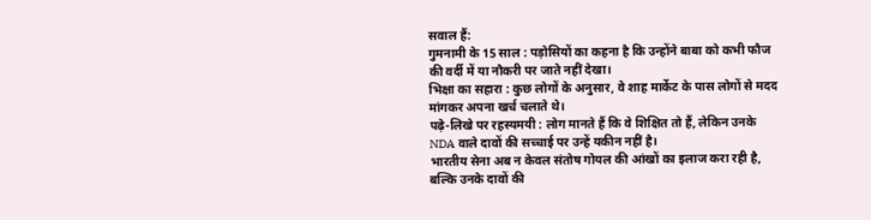सवाल हैं:
गुमनामी के 15 साल : पड़ोसियों का कहना है कि उन्होंने बाबा को कभी फौज की वर्दी में या नौकरी पर जाते नहीं देखा।
भिक्षा का सहारा : कुछ लोगों के अनुसार, वे शाह मार्केट के पास लोगों से मदद मांगकर अपना खर्च चलाते थे।
पढ़े-लिखे पर रहस्यमयी : लोग मानते हैं कि वे शिक्षित तो हैं, लेकिन उनके NDA वाले दावों की सच्चाई पर उन्हें यकीन नहीं है।
भारतीय सेना अब न केवल संतोष गोयल की आंखों का इलाज करा रही है, बल्कि उनके दावों की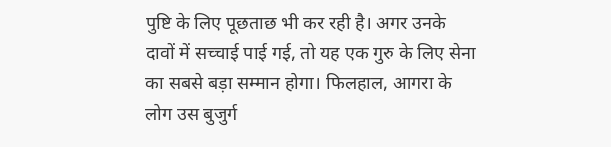पुष्टि के लिए पूछताछ भी कर रही है। अगर उनके दावों में सच्चाई पाई गई, तो यह एक गुरु के लिए सेना का सबसे बड़ा सम्मान होगा। फिलहाल, आगरा के लोग उस बुजुर्ग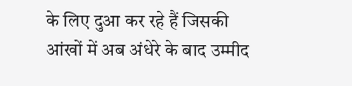के लिए दुआ कर रहे हैं जिसकी आंखों में अब अंधेरे के बाद उम्मीद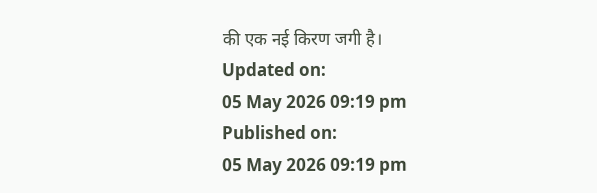की एक नई किरण जगी है।
Updated on:
05 May 2026 09:19 pm
Published on:
05 May 2026 09:19 pm